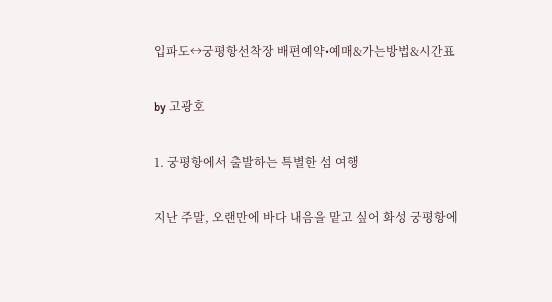입파도↔궁평항선착장 배편예약•예매&가는방법&시간표

by 고광호

1. 궁평항에서 출발하는 특별한 섬 여행

지난 주말, 오랜만에 바다 내음을 맡고 싶어 화성 궁평항에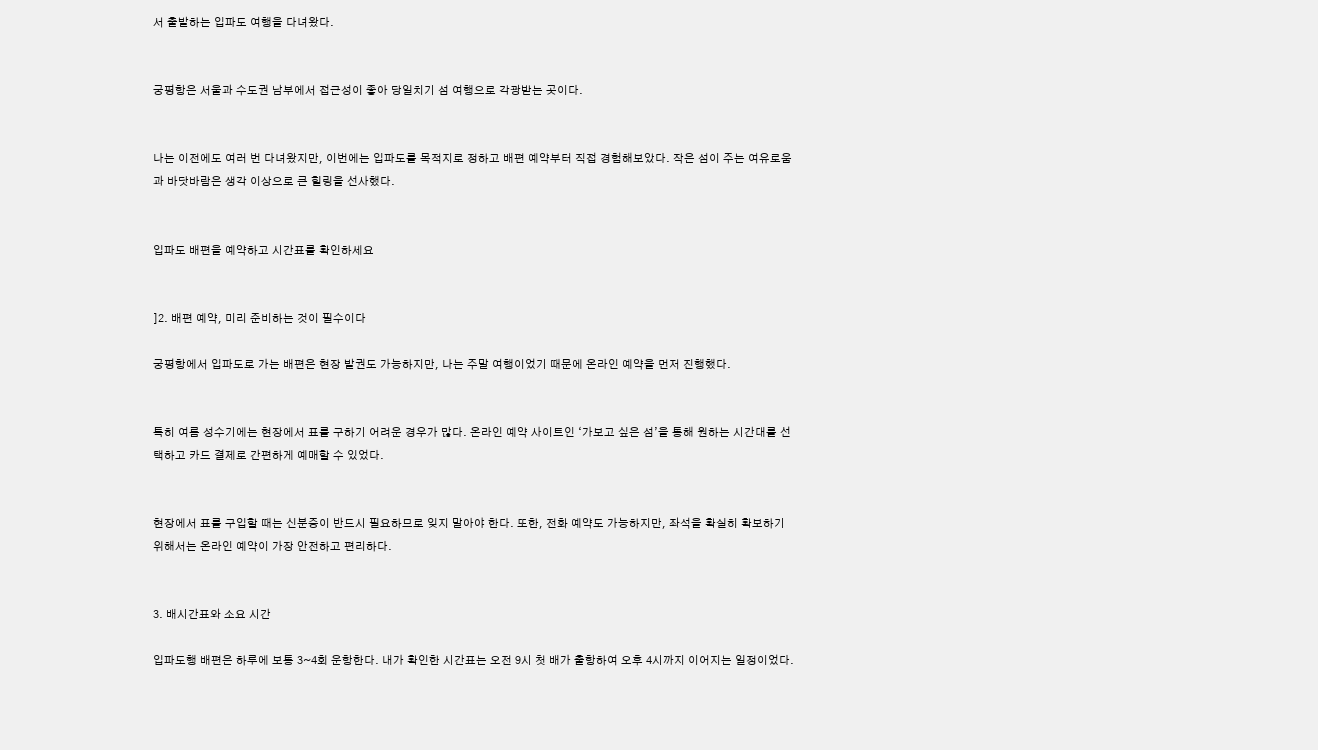서 출발하는 입파도 여행을 다녀왔다.


궁평항은 서울과 수도권 남부에서 접근성이 좋아 당일치기 섬 여행으로 각광받는 곳이다.


나는 이전에도 여러 번 다녀왔지만, 이번에는 입파도를 목적지로 정하고 배편 예약부터 직접 경험해보았다. 작은 섬이 주는 여유로움과 바닷바람은 생각 이상으로 큰 힐링을 선사했다.


입파도 배편을 예약하고 시간표를 확인하세요


]2. 배편 예약, 미리 준비하는 것이 필수이다

궁평항에서 입파도로 가는 배편은 현장 발권도 가능하지만, 나는 주말 여행이었기 때문에 온라인 예약을 먼저 진행했다.


특히 여름 성수기에는 현장에서 표를 구하기 어려운 경우가 많다. 온라인 예약 사이트인 ‘가보고 싶은 섬’을 통해 원하는 시간대를 선택하고 카드 결제로 간편하게 예매할 수 있었다.


현장에서 표를 구입할 때는 신분증이 반드시 필요하므로 잊지 말아야 한다. 또한, 전화 예약도 가능하지만, 좌석을 확실히 확보하기 위해서는 온라인 예약이 가장 안전하고 편리하다.


3. 배시간표와 소요 시간

입파도행 배편은 하루에 보통 3~4회 운항한다. 내가 확인한 시간표는 오전 9시 첫 배가 출항하여 오후 4시까지 이어지는 일정이었다.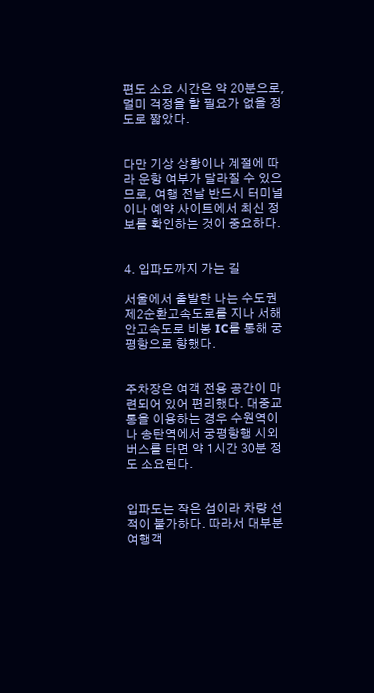편도 소요 시간은 약 20분으로, 멀미 걱정을 할 필요가 없을 정도로 짧았다.


다만 기상 상황이나 계절에 따라 운항 여부가 달라질 수 있으므로, 여행 전날 반드시 터미널이나 예약 사이트에서 최신 정보를 확인하는 것이 중요하다.


4. 입파도까지 가는 길

서울에서 출발한 나는 수도권 제2순환고속도로를 지나 서해안고속도로 비봉 IC를 통해 궁평항으로 향했다.


주차장은 여객 전용 공간이 마련되어 있어 편리했다. 대중교통을 이용하는 경우 수원역이나 송탄역에서 궁평항행 시외버스를 타면 약 1시간 30분 정도 소요된다.


입파도는 작은 섬이라 차량 선적이 불가하다. 따라서 대부분 여행객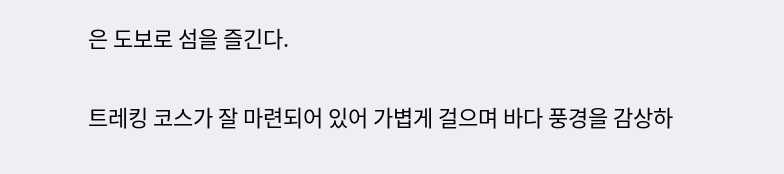은 도보로 섬을 즐긴다.


트레킹 코스가 잘 마련되어 있어 가볍게 걸으며 바다 풍경을 감상하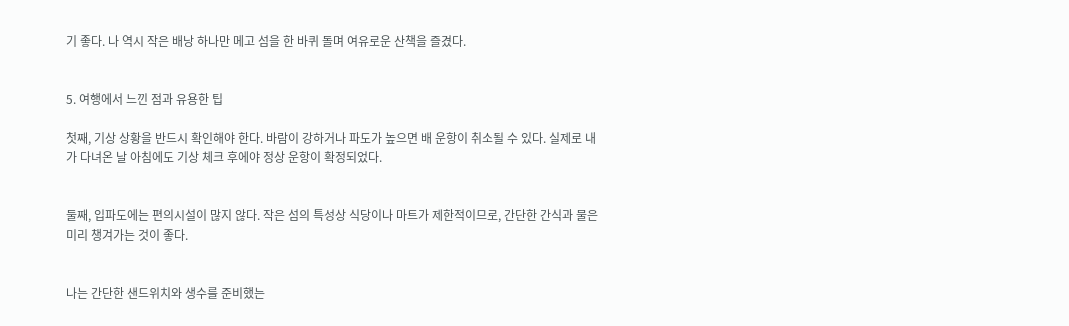기 좋다. 나 역시 작은 배낭 하나만 메고 섬을 한 바퀴 돌며 여유로운 산책을 즐겼다.


5. 여행에서 느낀 점과 유용한 팁

첫째, 기상 상황을 반드시 확인해야 한다. 바람이 강하거나 파도가 높으면 배 운항이 취소될 수 있다. 실제로 내가 다녀온 날 아침에도 기상 체크 후에야 정상 운항이 확정되었다.


둘째, 입파도에는 편의시설이 많지 않다. 작은 섬의 특성상 식당이나 마트가 제한적이므로, 간단한 간식과 물은 미리 챙겨가는 것이 좋다.


나는 간단한 샌드위치와 생수를 준비했는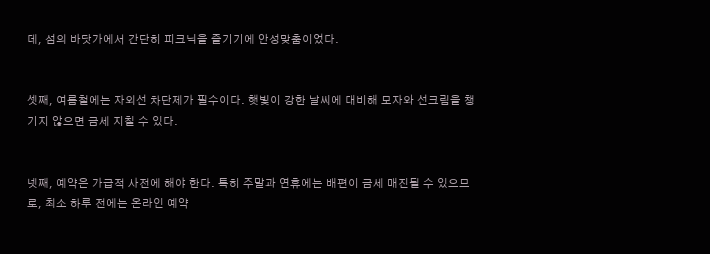데, 섬의 바닷가에서 간단히 피크닉을 즐기기에 안성맞춤이었다.


셋째, 여름철에는 자외선 차단제가 필수이다. 햇빛이 강한 날씨에 대비해 모자와 선크림을 챙기지 않으면 금세 지칠 수 있다.


넷째, 예약은 가급적 사전에 해야 한다. 특히 주말과 연휴에는 배편이 금세 매진될 수 있으므로, 최소 하루 전에는 온라인 예약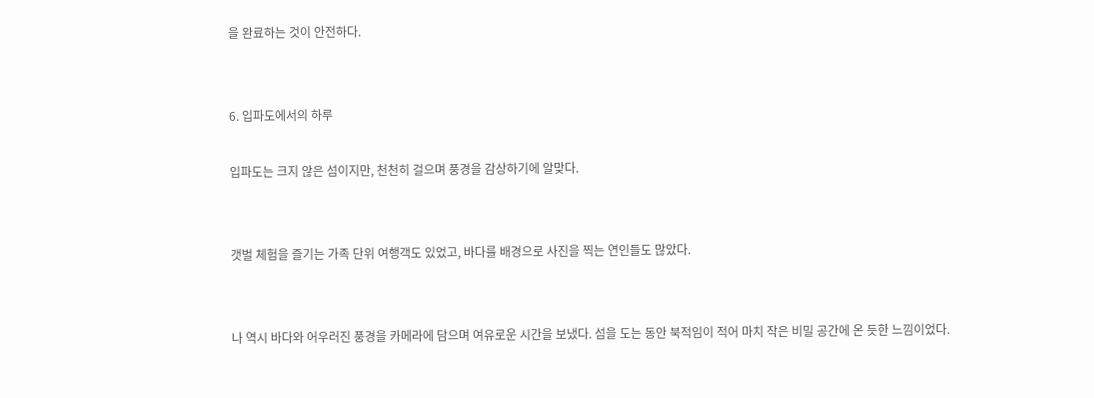을 완료하는 것이 안전하다.


6. 입파도에서의 하루

입파도는 크지 않은 섬이지만, 천천히 걸으며 풍경을 감상하기에 알맞다.


갯벌 체험을 즐기는 가족 단위 여행객도 있었고, 바다를 배경으로 사진을 찍는 연인들도 많았다.


나 역시 바다와 어우러진 풍경을 카메라에 담으며 여유로운 시간을 보냈다. 섬을 도는 동안 북적임이 적어 마치 작은 비밀 공간에 온 듯한 느낌이었다.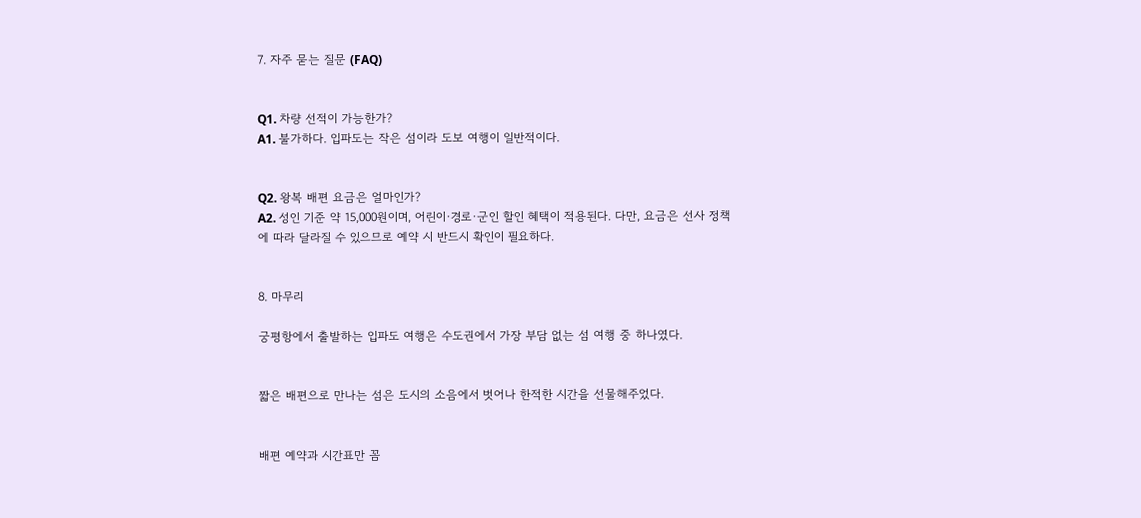7. 자주 묻는 질문 (FAQ)


Q1. 차량 선적이 가능한가?
A1. 불가하다. 입파도는 작은 섬이라 도보 여행이 일반적이다.


Q2. 왕복 배편 요금은 얼마인가?
A2. 성인 기준 약 15,000원이며, 어린이·경로·군인 할인 혜택이 적용된다. 다만, 요금은 선사 정책에 따라 달라질 수 있으므로 예약 시 반드시 확인이 필요하다.


8. 마무리

궁평항에서 출발하는 입파도 여행은 수도권에서 가장 부담 없는 섬 여행 중 하나였다.


짧은 배편으로 만나는 섬은 도시의 소음에서 벗어나 한적한 시간을 선물해주었다.


배편 예약과 시간표만 꼼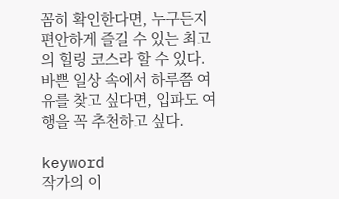꼼히 확인한다면, 누구든지 편안하게 즐길 수 있는 최고의 힐링 코스라 할 수 있다. 바쁜 일상 속에서 하루쯤 여유를 찾고 싶다면, 입파도 여행을 꼭 추천하고 싶다.

keyword
작가의 이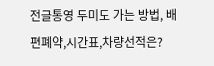전글통영 두미도 가는 방법, 배편폐약,시간표,차량선적은?